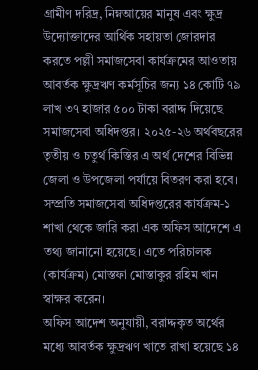গ্রামীণ দরিদ্র, নিম্নআয়ের মানুষ এবং ক্ষুদ্র উদ্যোক্তাদের আর্থিক সহায়তা জোরদার করতে পল্লী সমাজসেবা কার্যক্রমের আওতায় আবর্তক ক্ষুদ্রঋণ কর্মসূচির জন্য ১৪ কোটি ৭৯ লাখ ৩৭ হাজার ৫০০ টাকা বরাদ্দ দিয়েছে সমাজসেবা অধিদপ্তর। ২০২৫-২৬ অর্থবছরের তৃতীয় ও চতুর্থ কিস্তির এ অর্থ দেশের বিভিন্ন জেলা ও উপজেলা পর্যায়ে বিতরণ করা হবে।
সম্প্রতি সমাজসেবা অধিদপ্তরের কার্যক্রম-১ শাখা থেকে জারি করা এক অফিস আদেশে এ তথ্য জানানো হয়েছে। এতে পরিচালক (কার্যক্রম) মোস্তফা মোস্তাকুর রহিম খান স্বাক্ষর করেন।
অফিস আদেশ অনুযায়ী, বরাদ্দকৃত অর্থের মধ্যে আবর্তক ক্ষুদ্রঋণ খাতে রাখা হয়েছে ১৪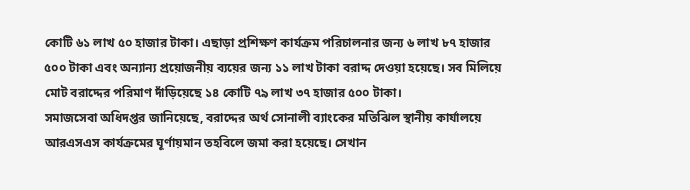কোটি ৬১ লাখ ৫০ হাজার টাকা। এছাড়া প্রশিক্ষণ কার্যক্রম পরিচালনার জন্য ৬ লাখ ৮৭ হাজার ৫০০ টাকা এবং অন্যান্য প্রয়োজনীয় ব্যয়ের জন্য ১১ লাখ টাকা বরাদ্দ দেওয়া হয়েছে। সব মিলিয়ে মোট বরাদ্দের পরিমাণ দাঁড়িয়েছে ১৪ কোটি ৭৯ লাখ ৩৭ হাজার ৫০০ টাকা।
সমাজসেবা অধিদপ্তর জানিয়েছে, বরাদ্দের অর্থ সোনালী ব্যাংকের মতিঝিল স্থানীয় কার্যালয়ে আরএসএস কার্যক্রমের ঘূর্ণায়মান তহবিলে জমা করা হয়েছে। সেখান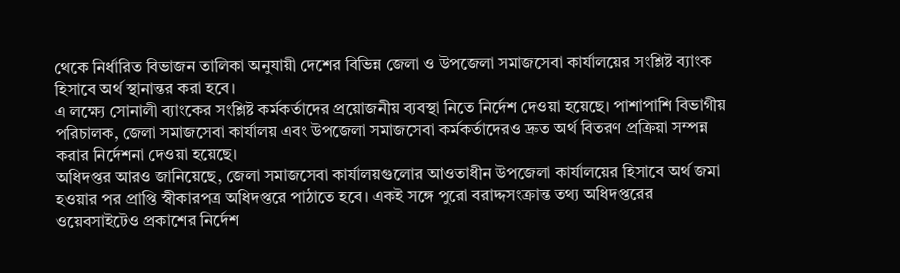থেকে নির্ধারিত বিভাজন তালিকা অনুযায়ী দেশের বিভিন্ন জেলা ও উপজেলা সমাজসেবা কার্যালয়ের সংশ্লিষ্ট ব্যাংক হিসাবে অর্থ স্থানান্তর করা হবে।
এ লক্ষ্যে সোনালী ব্যাংকের সংশ্লিষ্ট কর্মকর্তাদের প্রয়োজনীয় ব্যবস্থা নিতে নির্দেশ দেওয়া হয়েছে। পাশাপাশি বিভাগীয় পরিচালক, জেলা সমাজসেবা কার্যালয় এবং উপজেলা সমাজসেবা কর্মকর্তাদেরও দ্রুত অর্থ বিতরণ প্রক্রিয়া সম্পন্ন করার নির্দেশনা দেওয়া হয়েছে।
অধিদপ্তর আরও জানিয়েছে, জেলা সমাজসেবা কার্যালয়গুলোর আওতাধীন উপজেলা কার্যালয়ের হিসাবে অর্থ জমা হওয়ার পর প্রাপ্তি স্বীকারপত্র অধিদপ্তরে পাঠাতে হবে। একই সঙ্গে পুরো বরাদ্দসংক্রান্ত তথ্য অধিদপ্তরের ওয়েবসাইটেও প্রকাশের নির্দেশ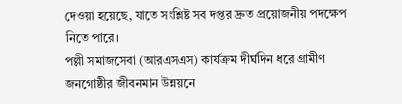দেওয়া হয়েছে, যাতে সংশ্লিষ্ট সব দপ্তর দ্রুত প্রয়োজনীয় পদক্ষেপ নিতে পারে।
পল্লী সমাজসেবা (আরএসএস) কার্যক্রম দীর্ঘদিন ধরে গ্রামীণ জনগোষ্ঠীর জীবনমান উন্নয়নে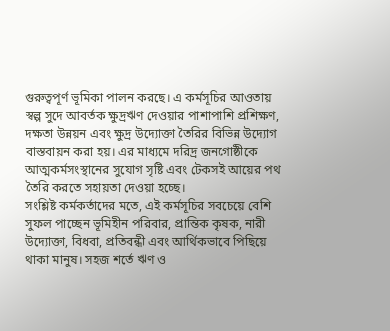গুরুত্বপূর্ণ ভূমিকা পালন করছে। এ কর্মসূচির আওতায় স্বল্প সুদে আবর্তক ক্ষুদ্রঋণ দেওয়ার পাশাপাশি প্রশিক্ষণ, দক্ষতা উন্নয়ন এবং ক্ষুদ্র উদ্যোক্তা তৈরির বিভিন্ন উদ্যোগ বাস্তবায়ন করা হয়। এর মাধ্যমে দরিদ্র জনগোষ্ঠীকে আত্মকর্মসংস্থানের সুযোগ সৃষ্টি এবং টেকসই আয়ের পথ তৈরি করতে সহায়তা দেওয়া হচ্ছে।
সংশ্লিষ্ট কর্মকর্তাদের মতে, এই কর্মসূচির সবচেয়ে বেশি সুফল পাচ্ছেন ভূমিহীন পরিবার, প্রান্তিক কৃষক, নারী উদ্যোক্তা, বিধবা, প্রতিবন্ধী এবং আর্থিকভাবে পিছিয়ে থাকা মানুষ। সহজ শর্তে ঋণ ও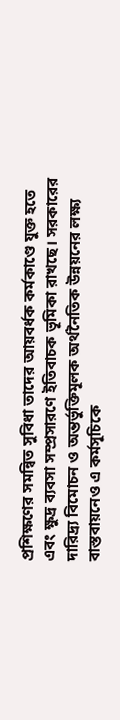প্রশিক্ষণের সমন্বিত সুবিধা তাদের আয়বর্ধক কর্মকাণ্ডে যুক্ত হতে এবং ক্ষুদ্র ব্যবসা সম্প্রসারণে ইতিবাচক ভূমিকা রাখছে। সরকারের দারিদ্র্য বিমোচন ও অন্তর্ভুক্তিমূলক অর্থনৈতিক উন্নয়নের লক্ষ্য বাস্তবায়নেও এ কর্মসূচিকে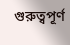গুরুত্বপূর্ণ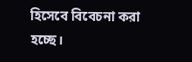হিসেবে বিবেচনা করা হচ্ছে।